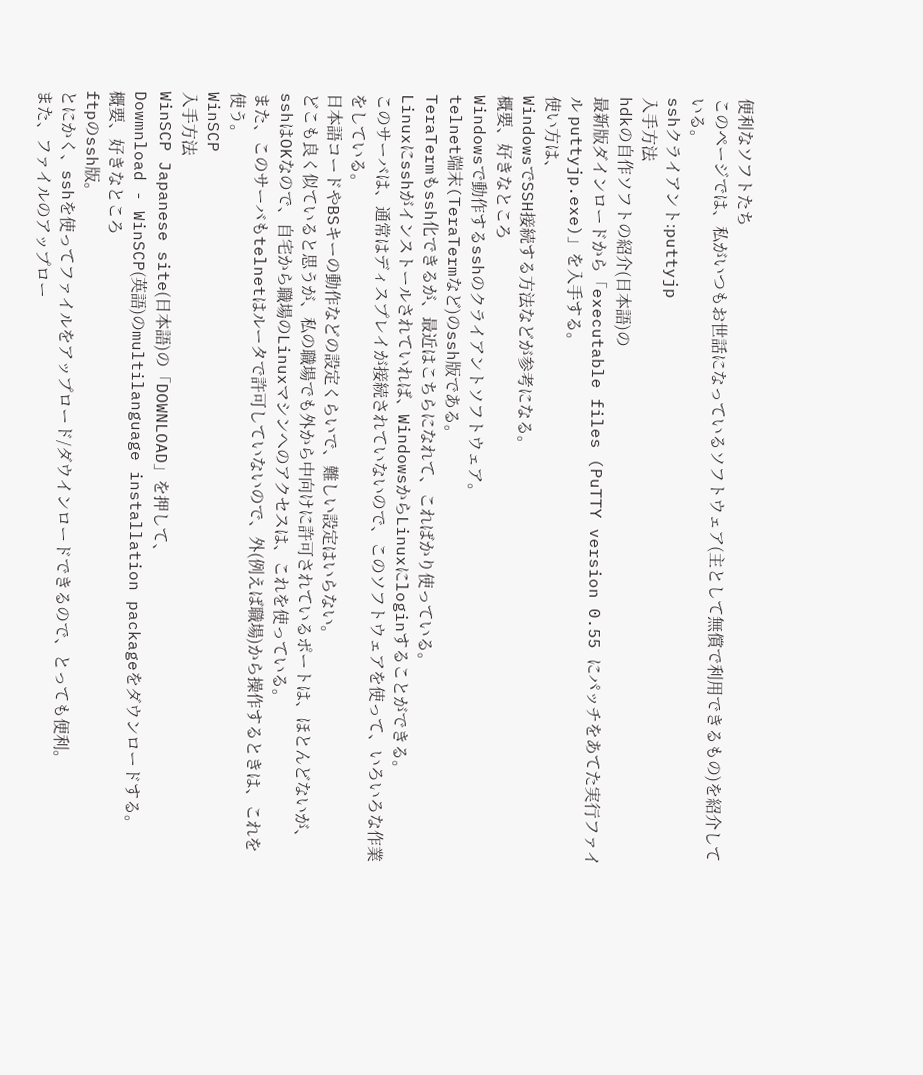便利なソフトたち
このページでは、私がいつもお世話になっているソフトウェア(主として無償で利用できるもの)を紹介している。
sshクライアント:puttyjp
入手方法
hdkの自作ソフトの紹介(日本語)の
最新版ダインロードから「executable files (PuTTY version 0.55 にパッチをあてた実行ファイル puttyjp.exe)」を入手する。
使い方は、
WindowsでSSH接続する方法などが参考になる。
概要、好きなところ
Windowsで動作するsshのクライアントソフトウェア。
telnet端末(TeraTermなど)のssh版である。
TeraTermもssh化できるが、最近はこちらになれて、こればかり使っている。
Linuxにsshがインストールされていれば、WindowsからLinuxにloginすることができる。
このサーバは、通常はディスプレイが接続されていないので、このソフトウェアを使って、いろいろな作業をしている。
日本語コードやBSキーの動作などの設定くらいで、難しい設定はいらない。
どこも良く似ていると思うが、私の職場でも外から中向けに許可されているポートは、ほとんどないが、sshはOKなので、自宅から職場のLinuxマシンへのアクセスは、これを使っている。
また、このサーバもtelnetはルータで許可していないので、外(例えば職場)から操作するときは、これを使う。
WinSCP
入手方法
WinSCP Japanese site(日本語)の「DOWNLOAD」を押して、
Dowmnload - WinSCP(英語)のmultilanguage installation packageをダウンロードする。
概要、好きなところ
ftpのssh版。
とにかく、sshを使ってファイルをアップロード/ダウインロードできるので、とっても便利。
また、ファイルのアップロー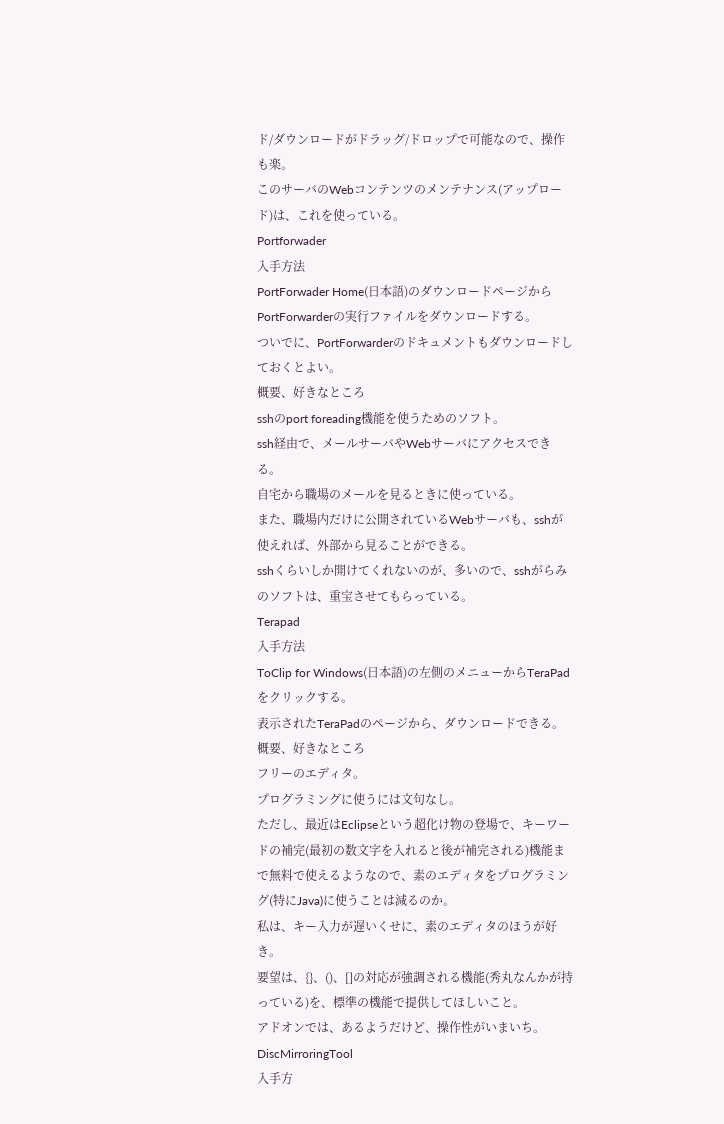ド/ダウンロードがドラッグ/ドロップで可能なので、操作も楽。
このサーバのWebコンテンツのメンテナンス(アップロード)は、これを使っている。
Portforwader
入手方法
PortForwader Home(日本語)のダウンロードページからPortForwarderの実行ファイルをダウンロードする。
ついでに、PortForwarderのドキュメントもダウンロードしておくとよい。
概要、好きなところ
sshのport foreading機能を使うためのソフト。
ssh経由で、メールサーバやWebサーバにアクセスできる。
自宅から職場のメールを見るときに使っている。
また、職場内だけに公開されているWebサーバも、sshが使えれば、外部から見ることができる。
sshくらいしか開けてくれないのが、多いので、sshがらみのソフトは、重宝させてもらっている。
Terapad
入手方法
ToClip for Windows(日本語)の左側のメニューからTeraPadをクリックする。
表示されたTeraPadのページから、ダウンロードできる。
概要、好きなところ
フリーのエディタ。
プログラミングに使うには文句なし。
ただし、最近はEclipseという超化け物の登場で、キーワードの補完(最初の数文字を入れると後が補完される)機能まで無料で使えるようなので、素のエディタをプログラミング(特にJava)に使うことは減るのか。
私は、キー入力が遅いくせに、素のエディタのほうが好き。
要望は、{}、()、[]の対応が強調される機能(秀丸なんかが持っている)を、標準の機能で提供してほしいこと。
アドオンでは、あるようだけど、操作性がいまいち。
DiscMirroringTool
入手方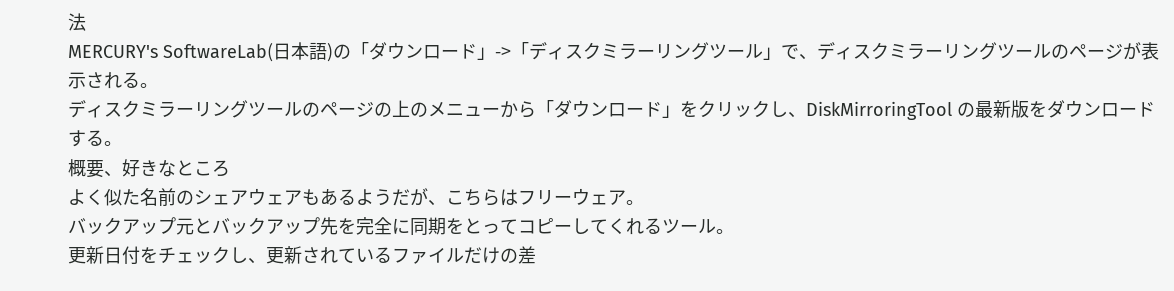法
MERCURY's SoftwareLab(日本語)の「ダウンロード」->「ディスクミラーリングツール」で、ディスクミラーリングツールのページが表示される。
ディスクミラーリングツールのページの上のメニューから「ダウンロード」をクリックし、DiskMirroringTool の最新版をダウンロードする。
概要、好きなところ
よく似た名前のシェアウェアもあるようだが、こちらはフリーウェア。
バックアップ元とバックアップ先を完全に同期をとってコピーしてくれるツール。
更新日付をチェックし、更新されているファイルだけの差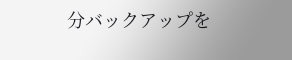分バックアップを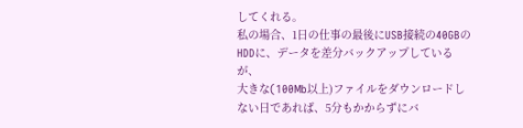してくれる。
私の場合、1日の仕事の最後にUSB接続の40GBのHDDに、データを差分バックアップしているが、
大きな(100Mb以上)ファイルをダウンロードしない日であれば、5分もかからずにバ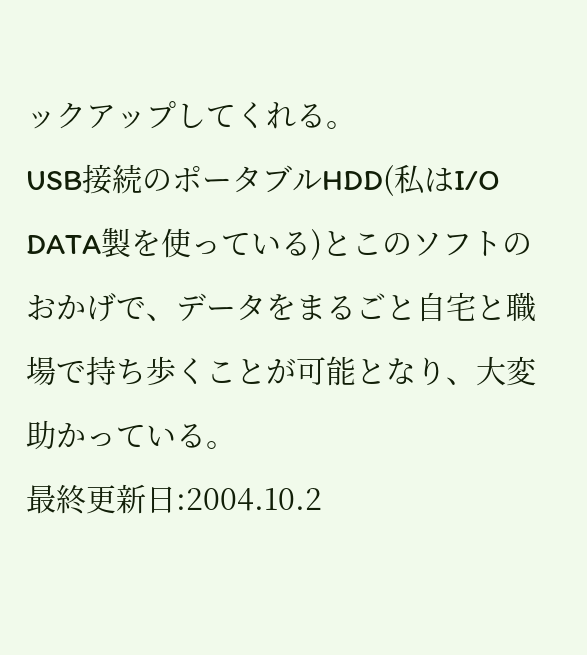ックアップしてくれる。
USB接続のポータブルHDD(私はI/O DATA製を使っている)とこのソフトのおかげで、データをまるごと自宅と職場で持ち歩くことが可能となり、大変助かっている。
最終更新日:2004.10.2